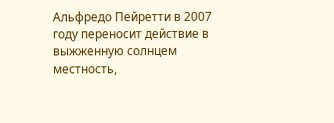Альфредо Пейретти в 2007 году переносит действие в выжженную солнцем местность,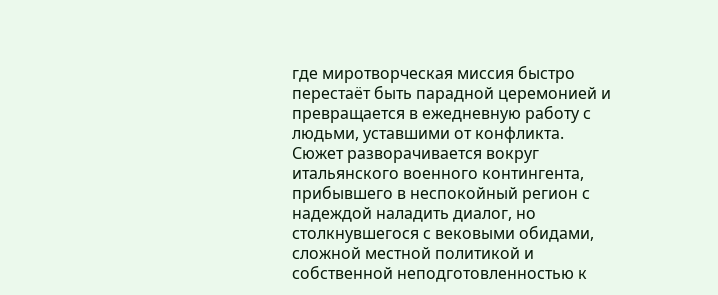где миротворческая миссия быстро перестаёт быть парадной церемонией и превращается в ежедневную работу с людьми, уставшими от конфликта. Сюжет разворачивается вокруг итальянского военного контингента, прибывшего в неспокойный регион с надеждой наладить диалог, но столкнувшегося с вековыми обидами, сложной местной политикой и собственной неподготовленностью к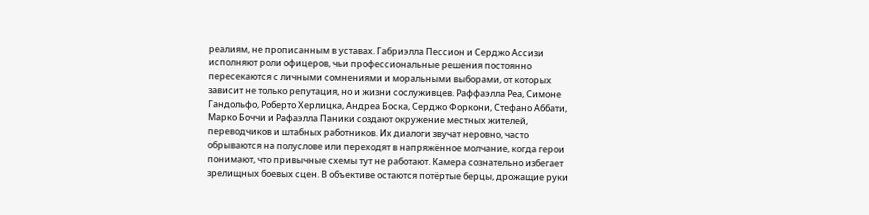реалиям, не прописанным в уставах. Габриэлла Пессион и Серджо Ассизи исполняют роли офицеров, чьи профессиональные решения постоянно пересекаются с личными сомнениями и моральными выборами, от которых зависит не только репутация, но и жизни сослуживцев. Раффаэлла Реа, Симоне Гандольфо, Роберто Херлицка, Андреа Боска, Серджо Форкони, Стефано Аббати, Марко Боччи и Рафаэлла Паники создают окружение местных жителей, переводчиков и штабных работников. Их диалоги звучат неровно, часто обрываются на полуслове или переходят в напряжённое молчание, когда герои понимают, что привычные схемы тут не работают. Камера сознательно избегает зрелищных боевых сцен. В объективе остаются потёртые берцы, дрожащие руки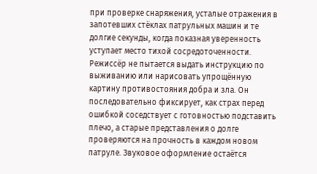при проверке снаряжения, усталые отражения в запотевших стёклах патрульных машин и те долгие секунды, когда показная уверенность уступает место тихой сосредоточенности. Режиссёр не пытается выдать инструкцию по выживанию или нарисовать упрощённую картину противостояния добра и зла. Он последовательно фиксирует, как страх перед ошибкой соседствует с готовностью подставить плечо, а старые представления о долге проверяются на прочность в каждом новом патруле. Звуковое оформление остаётся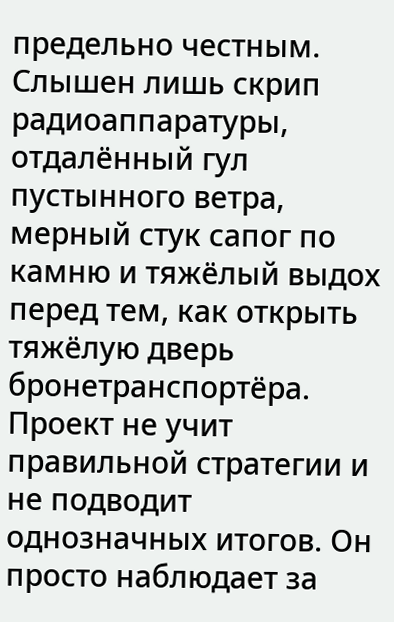предельно честным. Слышен лишь скрип радиоаппаратуры, отдалённый гул пустынного ветра, мерный стук сапог по камню и тяжёлый выдох перед тем, как открыть тяжёлую дверь бронетранспортёра. Проект не учит правильной стратегии и не подводит однозначных итогов. Он просто наблюдает за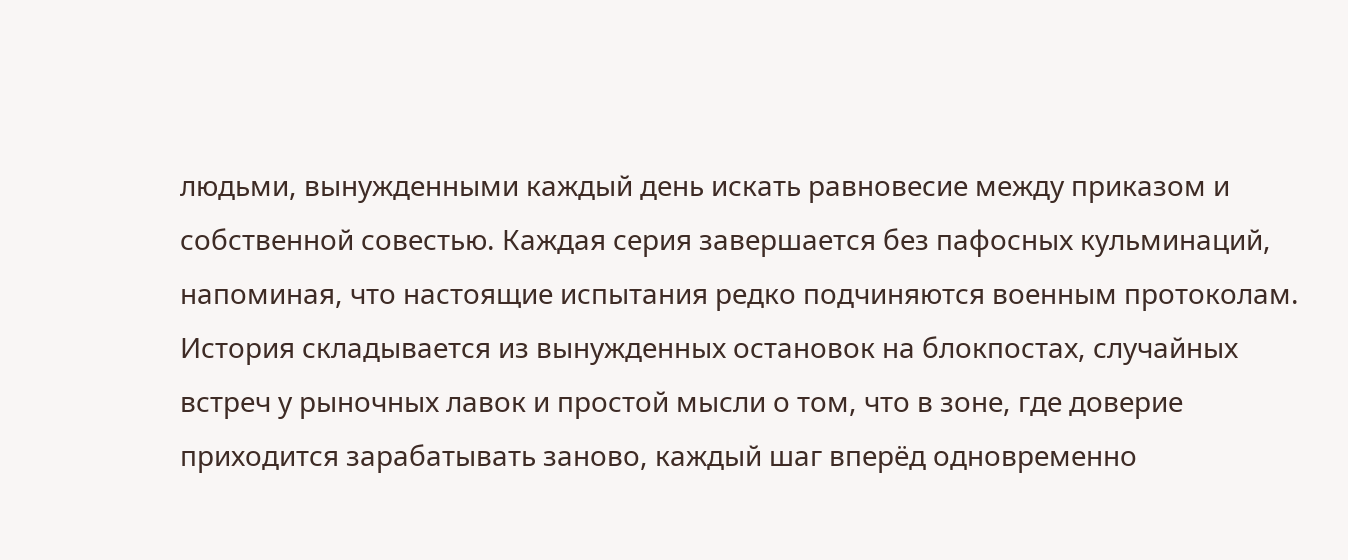людьми, вынужденными каждый день искать равновесие между приказом и собственной совестью. Каждая серия завершается без пафосных кульминаций, напоминая, что настоящие испытания редко подчиняются военным протоколам. История складывается из вынужденных остановок на блокпостах, случайных встреч у рыночных лавок и простой мысли о том, что в зоне, где доверие приходится зарабатывать заново, каждый шаг вперёд одновременно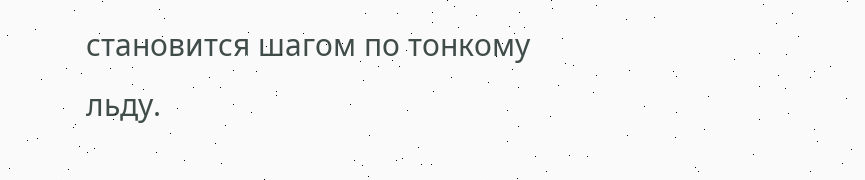становится шагом по тонкому льду.